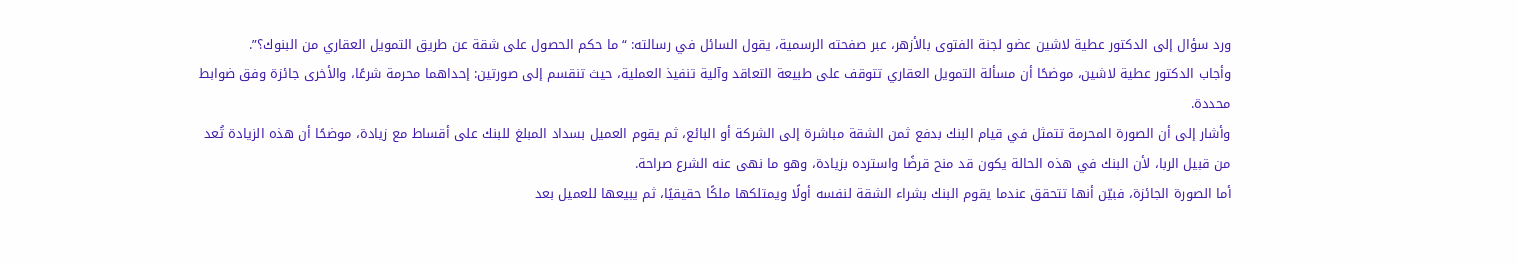ورد سؤال إلى الدكتور عطية لاشين عضو لجنة الفتوى بالأزهر، عبر صفحته الرسمية، يقول السائل في رسالته: “ما حكم الحصول على شقة عن طريق التمويل العقاري من البنوك؟”.
وأجاب الدكتور عطية لاشين، موضحًا أن مسألة التمويل العقاري تتوقف على طبيعة التعاقد وآلية تنفيذ العملية، حيث تنقسم إلى صورتين: إحداهما محرمة شرعًا، والأخرى جائزة وفق ضوابط محددة.
وأشار إلى أن الصورة المحرمة تتمثل في قيام البنك بدفع ثمن الشقة مباشرة إلى الشركة أو البائع، ثم يقوم العميل بسداد المبلغ للبنك على أقساط مع زيادة، موضحًا أن هذه الزيادة تُعد من قبيل الربا، لأن البنك في هذه الحالة يكون قد منح قرضًا واسترده بزيادة، وهو ما نهى عنه الشرع صراحة.
أما الصورة الجائزة، فبيّن أنها تتحقق عندما يقوم البنك بشراء الشقة لنفسه أولًا ويمتلكها ملكًا حقيقيًا، ثم يبيعها للعميل بعد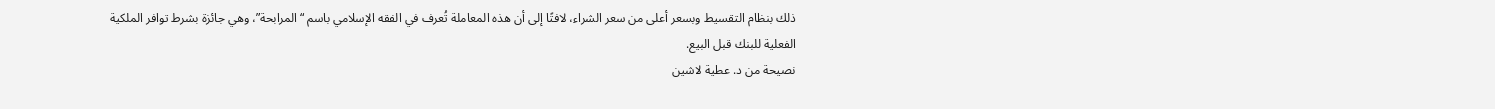ذلك بنظام التقسيط وبسعر أعلى من سعر الشراء، لافتًا إلى أن هذه المعاملة تُعرف في الفقه الإسلامي باسم “المرابحة”، وهي جائزة بشرط توافر الملكية الفعلية للبنك قبل البيع.
نصيحة من د. عطية لاشين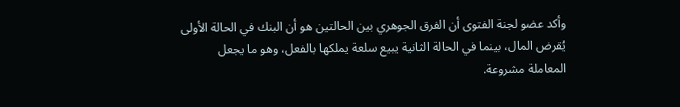وأكد عضو لجنة الفتوى أن الفرق الجوهري بين الحالتين هو أن البنك في الحالة الأولى يُقرض المال، بينما في الحالة الثانية يبيع سلعة يملكها بالفعل، وهو ما يجعل المعاملة مشروعة.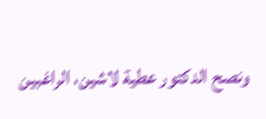ونصح الدكتور عطية لاشين، الراغبين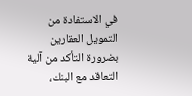في الاستفادة من التمويل العقارين بضرورة التأكد من آلية التعاقد مع البنك،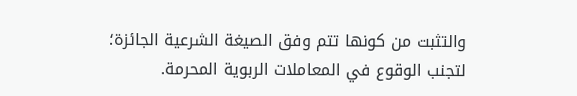والتثبت من كونها تتم وفق الصيغة الشرعية الجائزة؛ لتجنب الوقوع في المعاملات الربوية المحرمة.